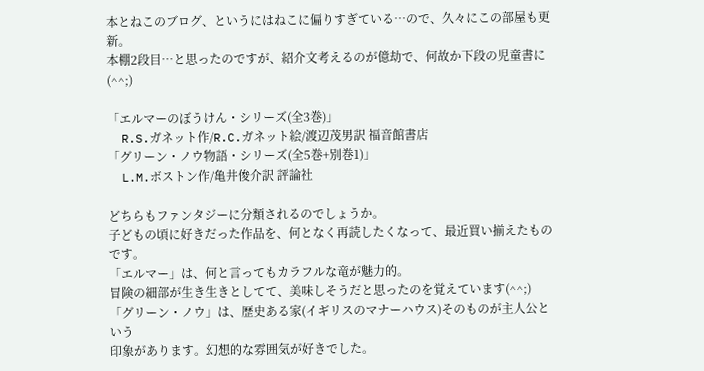本とねこのブログ、というにはねこに偏りすぎている…ので、久々にこの部屋も更新。
本棚2段目…と思ったのですが、紹介文考えるのが億劫で、何故か下段の児童書に(^^;)

「エルマーのぼうけん・シリーズ(全3巻)」
  R.S.ガネット作/R.C.ガネット絵/渡辺茂男訳 福音館書店
「グリーン・ノウ物語・シリーズ(全5巻+別巻1)」
  L.M.ボストン作/亀井俊介訳 評論社

どちらもファンタジーに分類されるのでしょうか。
子どもの頃に好きだった作品を、何となく再読したくなって、最近買い揃えたものです。
「エルマー」は、何と言ってもカラフルな竜が魅力的。
冒険の細部が生き生きとしてて、美味しそうだと思ったのを覚えています(^^;)
「グリーン・ノウ」は、歴史ある家(イギリスのマナーハウス)そのものが主人公という
印象があります。幻想的な雰囲気が好きでした。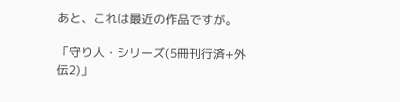あと、これは最近の作品ですが。

「守り人・シリーズ(5冊刊行済+外伝2)」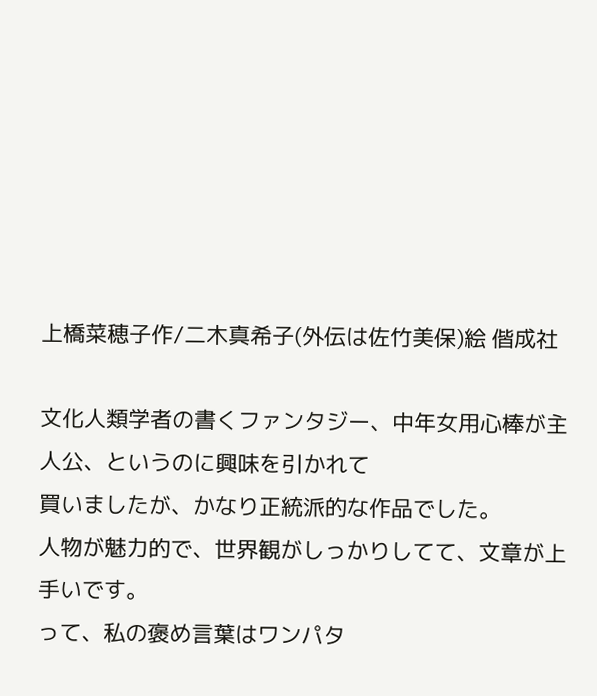上橋菜穂子作/二木真希子(外伝は佐竹美保)絵 偕成社

文化人類学者の書くファンタジー、中年女用心棒が主人公、というのに興味を引かれて
買いましたが、かなり正統派的な作品でした。
人物が魅力的で、世界観がしっかりしてて、文章が上手いです。
って、私の褒め言葉はワンパタ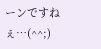ーンですねぇ…(^^;)